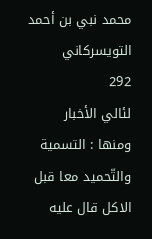محمد نبي بن أحمد التويسركاني
292
لئالي الأخبار
ومنها : التسمية والتّحميد معا قبل الاكل قال عليه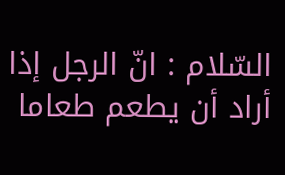السّلام : انّ الرجل إذا أراد أن يطعم طعاما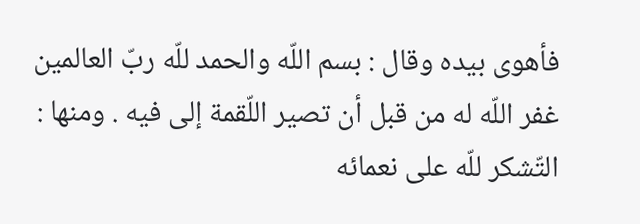فأهوى بيده وقال : بسم اللّه والحمد للّه ربّ العالمين غفر اللّه له من قبل أن تصير اللّقمة إلى فيه . ومنها : التّشكر للّه على نعمائه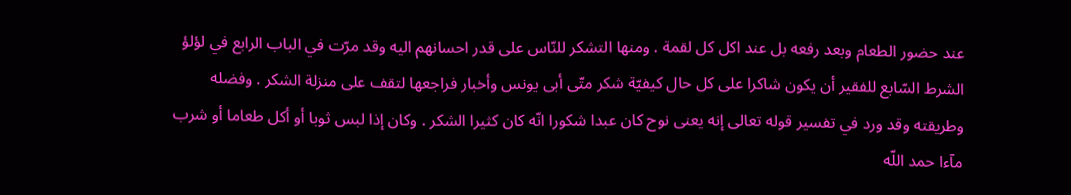عند حضور الطعام وبعد رفعه بل عند اكل كل لقمة . ومنها التشكر للنّاس على قدر احسانهم اليه وقد مرّت في الباب الرابع في لؤلؤ الشرط السّابع للفقير أن يكون شاكرا على كل حال كيفيّة شكر متّى أبى يونس وأخبار فراجعها لتقف على منزلة الشكر . وفضله وطريقته وقد ورد في تفسير قوله تعالى إنه يعنى نوح كان عبدا شكورا انّه كان كثيرا الشكر . وكان إذا لبس ثوبا أو أكل طعاما أو شرب مآءا حمد اللّه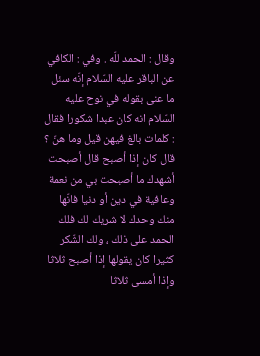وقال : الحمد للّه . وفي : الكافي عن الباقر عليه السّلام إنّه سئل ما عنى بقوله في نوح عليه السّلام انه كان عبدا شكورا فقال : كلمات بالغ فيهن قيل وما هنّ ؟ قال كان إذا أصبح قال أصبحت أشهدك ما أصبحت بي من نعمة وعافية في دين أو دنيا فانّها منك وحدك لا شريك لك فلك الحمد على ذلك ، ولك الشّكر كثيرا كان يقولها إذا أصبح ثلاثا وإذا أمسى ثلاثا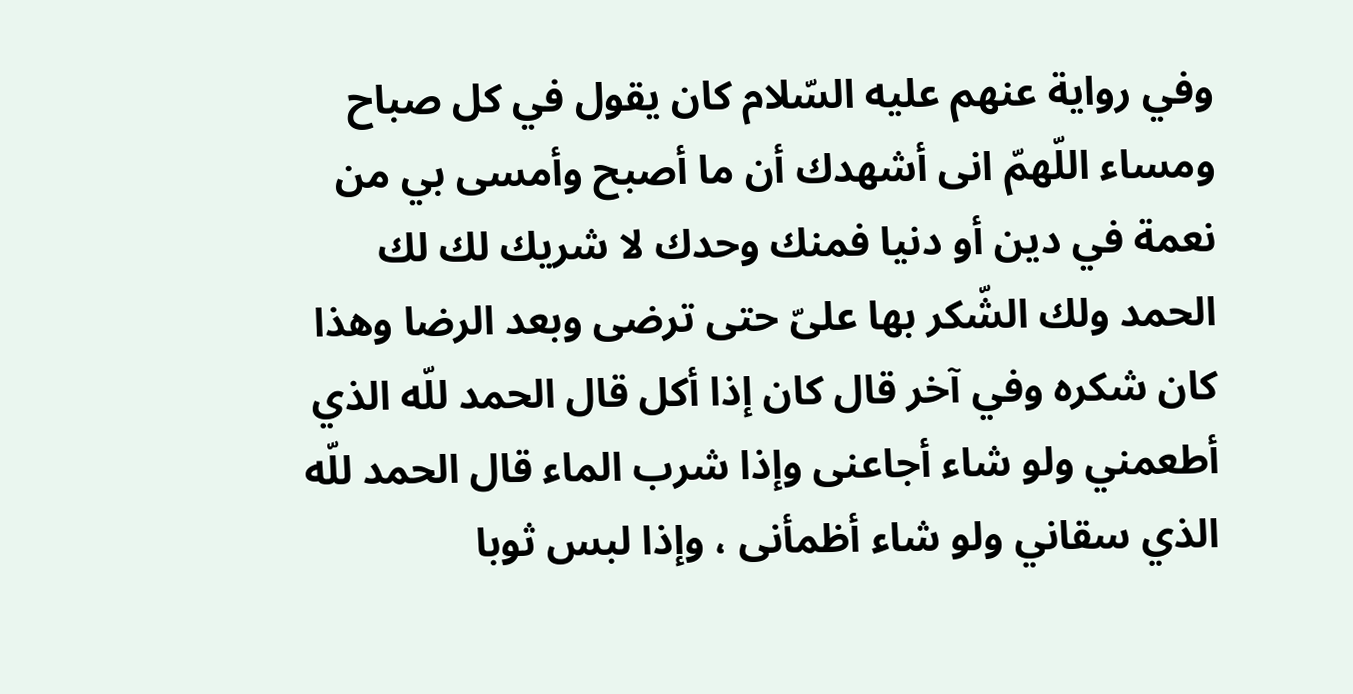وفي رواية عنهم عليه السّلام كان يقول في كل صباح ومساء اللّهمّ انى أشهدك أن ما أصبح وأمسى بي من نعمة في دين أو دنيا فمنك وحدك لا شريك لك لك الحمد ولك الشّكر بها علىّ حتى ترضى وبعد الرضا وهذا كان شكره وفي آخر قال كان إذا أكل قال الحمد للّه الذي أطعمني ولو شاء أجاعنى وإذا شرب الماء قال الحمد للّه الذي سقاني ولو شاء أظمأنى ، وإذا لبس ثوبا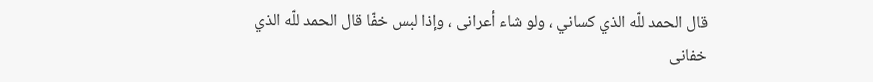قال الحمد للّه الذي كساني ، ولو شاء أعرانى ، وإذا لبس خفّا قال الحمد للّه الذي خفانى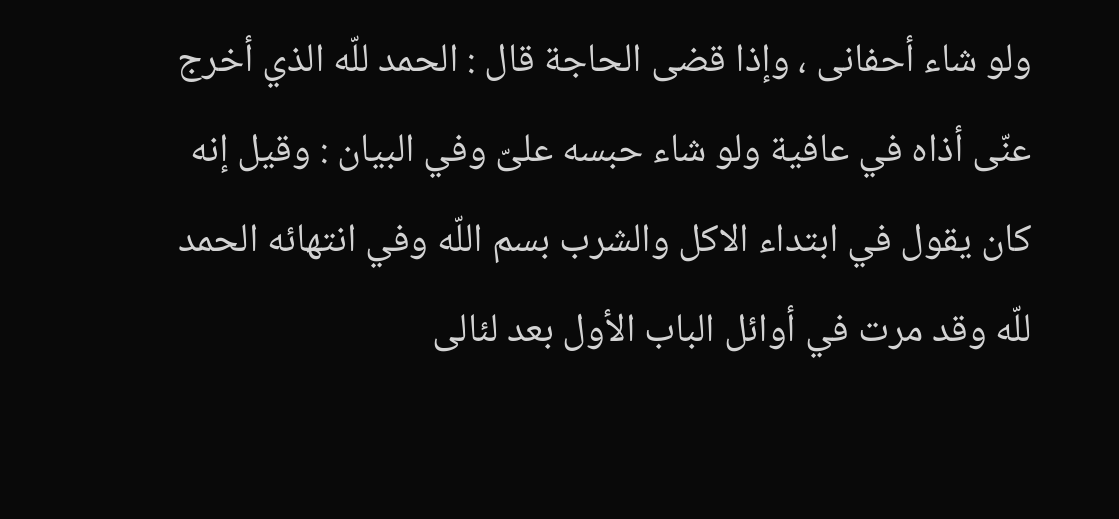ولو شاء أحفانى ، وإذا قضى الحاجة قال : الحمد للّه الذي أخرج عنّى أذاه في عافية ولو شاء حبسه علىّ وفي البيان : وقيل إنه كان يقول في ابتداء الاكل والشرب بسم اللّه وفي انتهائه الحمد للّه وقد مرت في أوائل الباب الأول بعد لئالى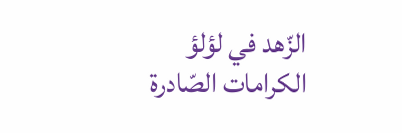الزّهد في لؤلؤ الكرامات الصّادرة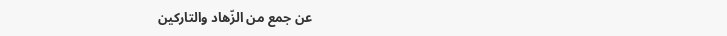عن جمع من الزّهاد والتاركين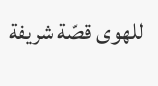للهوى قصّة شريفة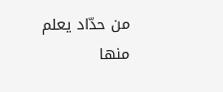من حدّاد يعلم منها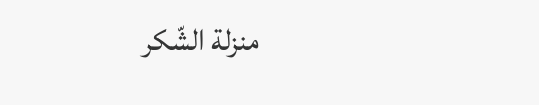منزلة الشّكر